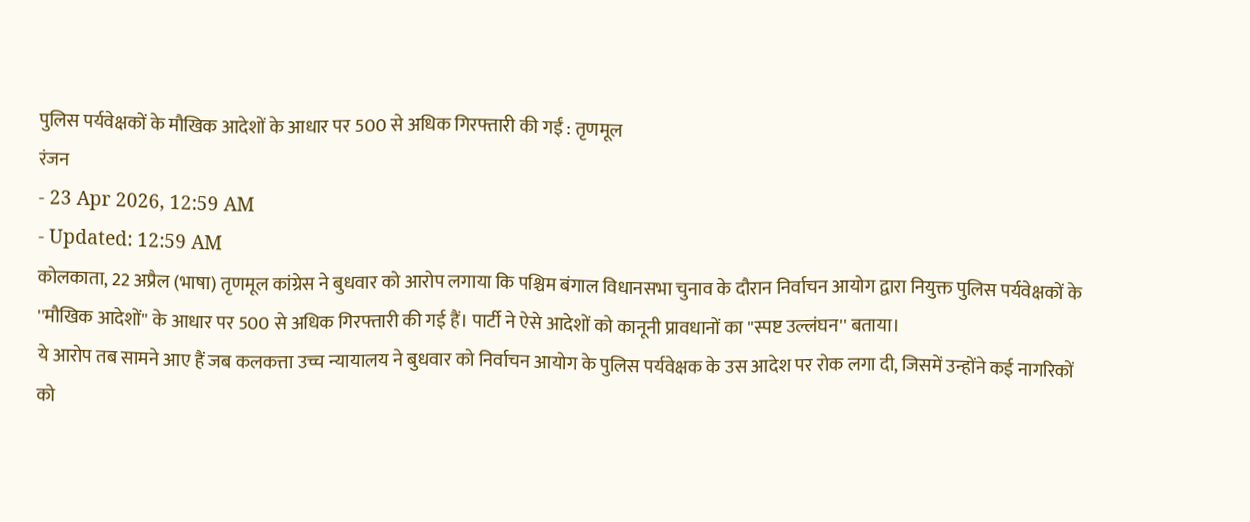पुलिस पर्यवेक्षकों के मौखिक आदेशों के आधार पर 500 से अधिक गिरफ्तारी की गईं : तृणमूल
रंजन
- 23 Apr 2026, 12:59 AM
- Updated: 12:59 AM
कोलकाता, 22 अप्रैल (भाषा) तृणमूल कांग्रेस ने बुधवार को आरोप लगाया कि पश्चिम बंगाल विधानसभा चुनाव के दौरान निर्वाचन आयोग द्वारा नियुक्त पुलिस पर्यवेक्षकों के ''मौखिक आदेशों'' के आधार पर 500 से अधिक गिरफ्तारी की गई हैं। पार्टी ने ऐसे आदेशों को कानूनी प्रावधानों का ''स्पष्ट उल्लंघन'' बताया।
ये आरोप तब सामने आए हैं जब कलकत्ता उच्च न्यायालय ने बुधवार को निर्वाचन आयोग के पुलिस पर्यवेक्षक के उस आदेश पर रोक लगा दी, जिसमें उन्होंने कई नागरिकों को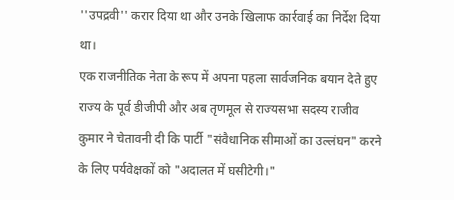''उपद्रवी'' करार दिया था और उनके खिलाफ कार्रवाई का निर्देश दिया था।
एक राजनीतिक नेता के रूप में अपना पहला सार्वजनिक बयान देते हुए राज्य के पूर्व डीजीपी और अब तृणमूल से राज्यसभा सदस्य राजीव कुमार ने चेतावनी दी कि पार्टी "संवैधानिक सीमाओं का उल्लंघन" करने के लिए पर्यवेक्षकों को "अदालत में घसीटेगी।"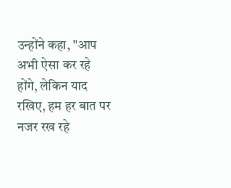उन्होंने कहा, "आप अभी ऐसा कर रहे होंगे, लेकिन याद रखिए, हम हर बात पर नजर रख रहे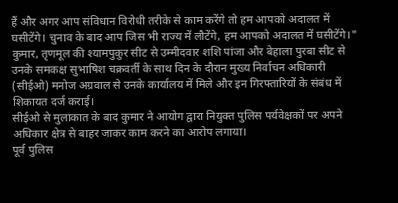हैं और अगर आप संविधान विरोधी तरीके से काम करेंगे तो हम आपको अदालत में घसीटेंगे। चुनाव के बाद आप जिस भी राज्य में लौटेंगे, हम आपको अदालत में घसीटेंगे।"
कुमार, तृणमूल की श्यामपुकुर सीट से उम्मीदवार शशि पांजा और बेहाला पुरबा सीट से उनके समकक्ष सुभाषिश चक्रवर्ती के साथ दिन के दौरान मुख्य निर्वाचन अधिकारी (सीईओ) मनोज अग्रवाल से उनके कार्यालय में मिले और इन गिरफ्तारियों के संबंध में शिकायत दर्ज कराई।
सीईओ से मुलाकात के बाद कुमार ने आयोग द्वारा नियुक्त पुलिस पर्यवेक्षकों पर अपने अधिकार क्षेत्र से बाहर जाकर काम करने का आरोप लगाया।
पूर्व पुलिस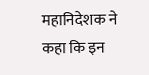महानिदेशक ने कहा कि इन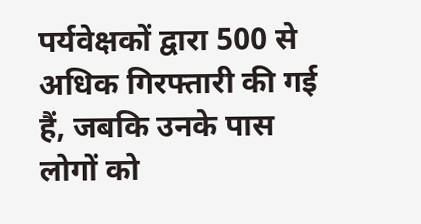पर्यवेक्षकों द्वारा 500 से अधिक गिरफ्तारी की गई हैं, जबकि उनके पास लोगों को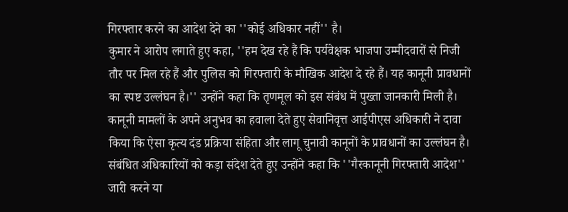गिरफ्तार करने का आदेश देने का ''कोई अधिकार नहीं'' है।
कुमार ने आरोप लगाते हुए कहा, ''हम देख रहे हैं कि पर्यवेक्षक भाजपा उम्मीदवारों से निजी तौर पर मिल रहे हैं और पुलिस को गिरफ्तारी के मौखिक आदेश दे रहे हैं। यह कानूनी प्रावधानों का स्पष्ट उल्लंघन है।'' उन्होंने कहा कि तृणमूल को इस संबंध में पुख्ता जानकारी मिली है।
कानूनी मामलों के अपने अनुभव का हवाला देते हुए सेवानिवृत्त आईपीएस अधिकारी ने दावा किया कि ऐसा कृत्य दंड प्रक्रिया संहिता और लागू चुनावी कानूनों के प्रावधानों का उल्लंघन है।
संबंधित अधिकारियों को कड़ा संदेश देते हुए उन्होंने कहा कि ''गैरकानूनी गिरफ्तारी आदेश'' जारी करने या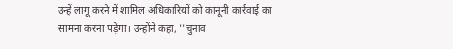उन्हें लागू करने में शामिल अधिकारियों को कानूनी कार्रवाई का सामना करना पड़ेगा। उन्होंने कहा, ''चुनाव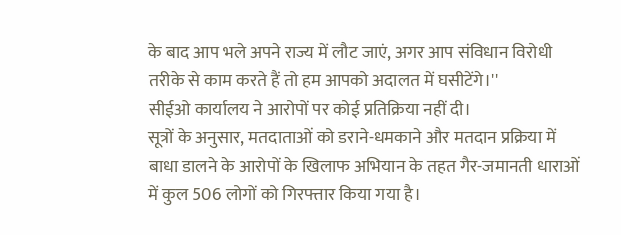के बाद आप भले अपने राज्य में लौट जाएं, अगर आप संविधान विरोधी तरीके से काम करते हैं तो हम आपको अदालत में घसीटेंगे।''
सीईओ कार्यालय ने आरोपों पर कोई प्रतिक्रिया नहीं दी।
सूत्रों के अनुसार, मतदाताओं को डराने-धमकाने और मतदान प्रक्रिया में बाधा डालने के आरोपों के खिलाफ अभियान के तहत गैर-जमानती धाराओं में कुल 506 लोगों को गिरफ्तार किया गया है।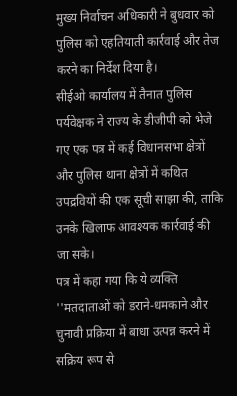मुख्य निर्वाचन अधिकारी ने बुधवार को पुलिस को एहतियाती कार्रवाई और तेज करने का निर्देश दिया है।
सीईओ कार्यालय में तैनात पुलिस पर्यवेक्षक ने राज्य के डीजीपी को भेजे गए एक पत्र में कई विधानसभा क्षेत्रों और पुलिस थाना क्षेत्रों में कथित उपद्रवियों की एक सूची साझा की, ताकि उनके खिलाफ आवश्यक कार्रवाई की जा सके।
पत्र में कहा गया कि ये व्यक्ति ''मतदाताओं को डराने-धमकाने और चुनावी प्रक्रिया में बाधा उत्पन्न करने में सक्रिय रूप से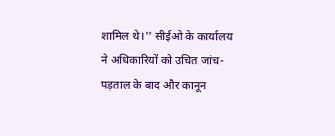शामिल थे।'' सीईओ के कार्यालय ने अधिकारियों को उचित जांच-पड़ताल के बाद और कानून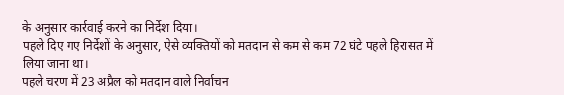के अनुसार कार्रवाई करने का निर्देश दिया।
पहले दिए गए निर्देशों के अनुसार, ऐसे व्यक्तियों को मतदान से कम से कम 72 घंटे पहले हिरासत में लिया जाना था।
पहले चरण में 23 अप्रैल को मतदान वाले निर्वाचन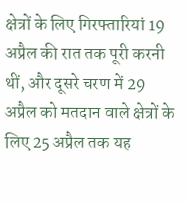क्षेत्रों के लिए गिरफ्तारियां 19 अप्रैल की रात तक पूरी करनी थीं, और दूसरे चरण में 29 अप्रैल को मतदान वाले क्षेत्रों के लिए 25 अप्रैल तक यह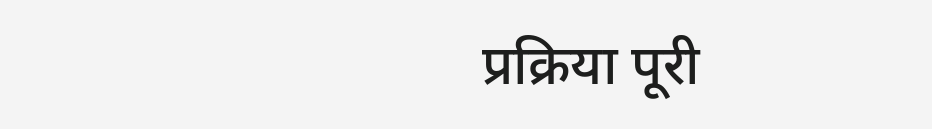प्रक्रिया पूरी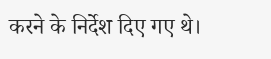करने के निर्देश दिए गए थे।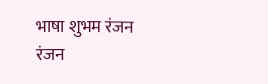भाषा शुभम रंजन
रंजन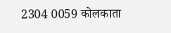2304 0059 कोलकाता